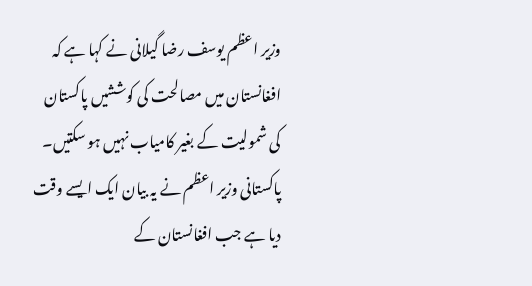وزیر اعظم یوسف رضا گیلانی نے کہا ہے کہ افغانستان میں مصالحت کی کوششیں پاکستان کی شمولیت کے بغیر کامیاب نہیں ہو سکتیں۔
پاکستانی وزیر اعظم نے یہ بیان ایک ایسے وقت دیا ہے جب افغانستان کے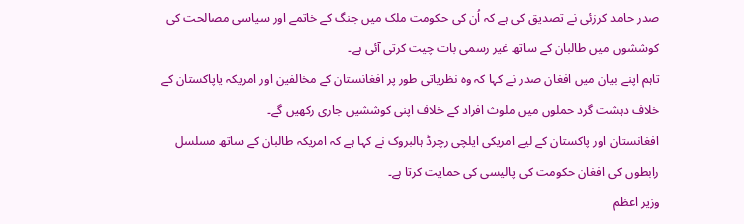صدر حامد کرزئی نے تصدیق کی ہے کہ اُن کی حکومت ملک میں جنگ کے خاتمے اور سیاسی مصالحت کی کوششوں میں طالبان کے ساتھ غیر رسمی بات چیت کرتی آئی ہے۔
تاہم اپنے بیان میں افغان صدر نے کہا کہ وہ نظریاتی طور پر افغانستان کے مخالفین اور امریکہ یاپاکستان کے خلاف دہشت گرد حملوں میں ملوث افراد کے خلاف اپنی کوششیں جاری رکھیں گے۔
افغانستان اور پاکستان کے لیے امریکی ایلچی رچرڈ ہالبروک نے کہا ہے کہ امریکہ طالبان کے ساتھ مسلسل رابطوں کی افغان حکومت کی پالیسی کی حمایت کرتا ہے۔
وزیر اعظم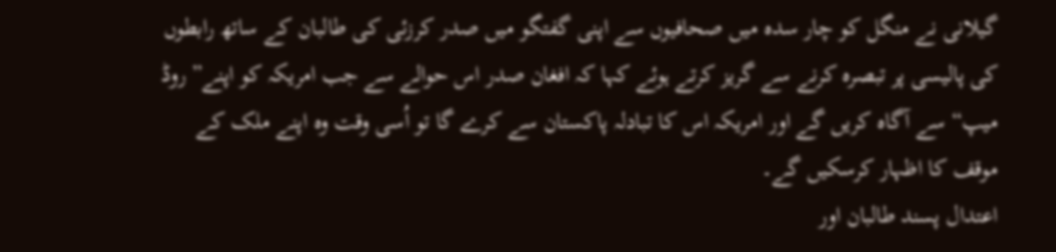گیلانی نے منگل کو چار سدہ میں صحافیوں سے اپنی گفتگو میں صدر کرزئی کی طالبان کے ساتھ رابطوں کی پالیسی پر تبصرہ کرنے سے گریز کرتے ہوئے کہا کہ افغان صدر اس حوالے سے جب امریکہ کو اپنے” روڈ میپ“ سے آگاہ کریں گے اور امریکہ اس کا تبادلہ پاکستان سے کرے گا تو اُسی وقت وہ اپنے ملک کے موقف کا اظہار کرسکیں گے۔
اعتدال پسند طالبان اور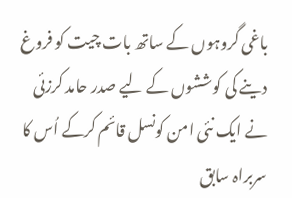باغی گروہوں کے ساتھ بات چیت کو فروغ دینے کی کوششوں کے لیے صدر حامد کرزئی نے ایک نئی امن کونسل قائم کرکے اُس کا سربراہ سابق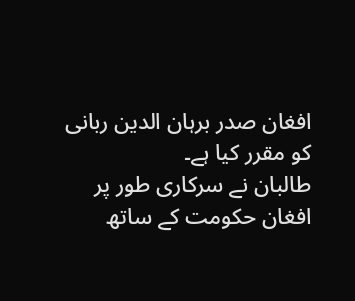افغان صدر برہان الدین ربانی کو مقرر کیا ہے۔
طالبان نے سرکاری طور پر افغان حکومت کے ساتھ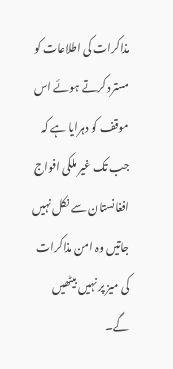مذاکرات کی اطلاعات کو مسترد کرتے ہوئے اس موقف کو دہرایا ہے کہ جب تک غیر ملکی افواج افغانستان سے نکل نہیں جاتیں وہ امن مذاکرات کی میز پر نہیں بیٹھیں گے۔